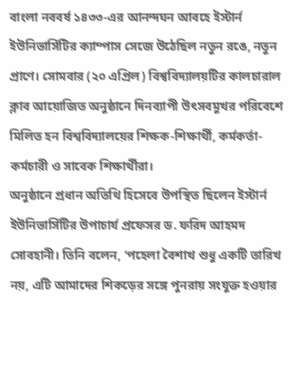বাংলা নববর্ষ ১৪৩৩-এর আনন্দঘন আবহে ইস্টার্ন ইউনিভার্সিটির ক্যাম্পাস সেজে উঠেছিল নতুন রঙে, নতুন প্রাণে। সোমবার (২০ এপ্রিল) বিশ্ববিদ্যালয়টির কালচারাল ক্লাব আয়োজিত অনুষ্ঠানে দিনব্যাপী উৎসবমুখর পরিবেশে মিলিত হন বিশ্ববিদ্যালয়ের শিক্ষক-শিক্ষার্থী, কর্মকর্তা-কর্মচারী ও সাবেক শিক্ষার্থীরা।
অনুষ্ঠানে প্রধান অতিথি হিসেবে উপস্থিত ছিলেন ইস্টার্ন ইউনিভার্সিটির উপাচার্য প্রফেসর ড. ফরিদ আহমদ সোবহানী। তিনি বলেন, ‘পহেলা বৈশাখ শুধু একটি তারিখ নয়, এটি আমাদের শিকড়ের সঙ্গে পুনরায় সংযুক্ত হওয়ার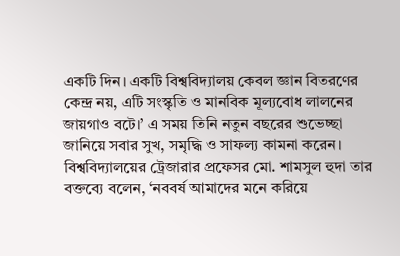একটি দিন। একটি বিশ্ববিদ্যালয় কেবল জ্ঞান বিতরণের কেন্দ্র নয়, এটি সংস্কৃতি ও মানবিক মূল্যবোধ লালনের জায়গাও বটে।’ এ সময় তিনি নতুন বছরের শুভেচ্ছা জানিয়ে সবার সুখ, সমৃদ্ধি ও সাফল্য কামনা করেন।
বিশ্ববিদ্যালয়ের ট্রেজারার প্রফেসর মো. শামসুল হুদা তার বক্তব্যে বলেন, ‘নববর্ষ আমাদের মনে করিয়ে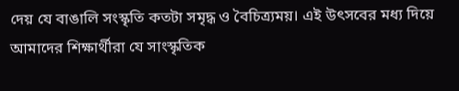দেয় যে বাঙালি সংস্কৃতি কতটা সমৃদ্ধ ও বৈচিত্র্যময়। এই উৎসবের মধ্য দিয়ে আমাদের শিক্ষার্থীরা যে সাংস্কৃতিক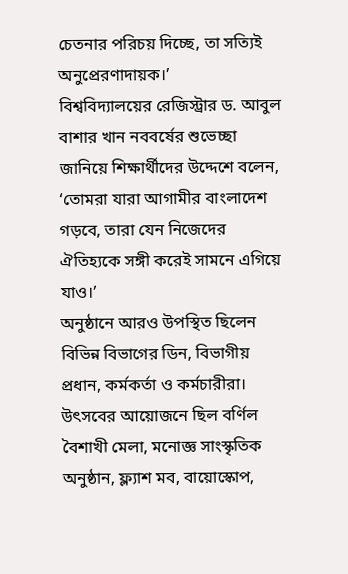চেতনার পরিচয় দিচ্ছে, তা সত্যিই অনুপ্রেরণাদায়ক।’
বিশ্ববিদ্যালয়ের রেজিস্ট্রার ড. আবুল বাশার খান নববর্ষের শুভেচ্ছা জানিয়ে শিক্ষার্থীদের উদ্দেশে বলেন, ‘তোমরা যারা আগামীর বাংলাদেশ গড়বে, তারা যেন নিজেদের ঐতিহ্যকে সঙ্গী করেই সামনে এগিয়ে যাও।’
অনুষ্ঠানে আরও উপস্থিত ছিলেন বিভিন্ন বিভাগের ডিন, বিভাগীয় প্রধান, কর্মকর্তা ও কর্মচারীরা। উৎসবের আয়োজনে ছিল বর্ণিল বৈশাখী মেলা, মনোজ্ঞ সাংস্কৃতিক অনুষ্ঠান, ফ্ল্যাশ মব, বায়োস্কোপ,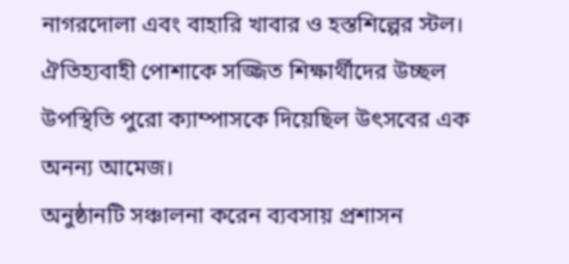নাগরদোলা এবং বাহারি খাবার ও হস্তশিল্পের স্টল। ঐতিহ্যবাহী পোশাকে সজ্জিত শিক্ষার্থীদের উচ্ছল উপস্থিতি পুরো ক্যাম্পাসকে দিয়েছিল উৎসবের এক অনন্য আমেজ।
অনুষ্ঠানটি সঞ্চালনা করেন ব্যবসায় প্রশাসন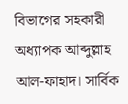বিভাগের সহকারী অধ্যাপক আব্দুল্লাহ আল-ফাহাদ। সার্বিক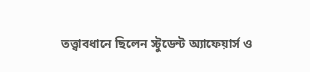তত্ত্বাবধানে ছিলেন স্টুডেন্ট অ্যাফেয়ার্স ও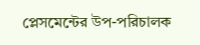প্লেসমেন্টের উপ-পরিচালক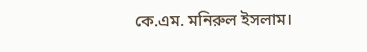কে.এম. মনিরুল ইসলাম।